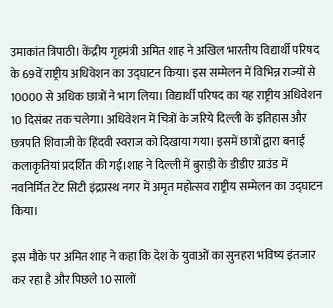उमाकांत त्रिपाठी। केंद्रीय गृहमंत्री अमित शाह ने अखिल भारतीय विद्यार्थी परिषद के 69वें राष्ट्रीय अधिवेशन का उद्घाटन किया। इस सम्मेलन में विभिन्न राज्यों से 10000 से अधिक छात्रों ने भाग लिया। विद्यार्थी परिषद का यह राष्ट्रीय अधिवेशन 10 दिसंबर तक चलेगा। अधिवेशन में चित्रों के जरिये दिल्ली के इतिहास और छत्रपति शिवाजी के हिंदवी स्वराज को दिखाया गया। इसमें छात्रों द्वारा बनाईं कलाकृतियां प्रदर्शित की गई।शाह ने दिल्ली में बुराड़ी के डीडीए ग्राउंड में नवनिर्मित टेंट सिटी इंद्रप्रस्थ नगर में अमृत महोत्सव राष्ट्रीय सम्मेलन का उद्घाटन किया।

इस मौके पर अमित शाह ने कहा कि देश के युवाओं का सुनहरा भविष्य इंतजार कर रहा है और पिछले 10 सालों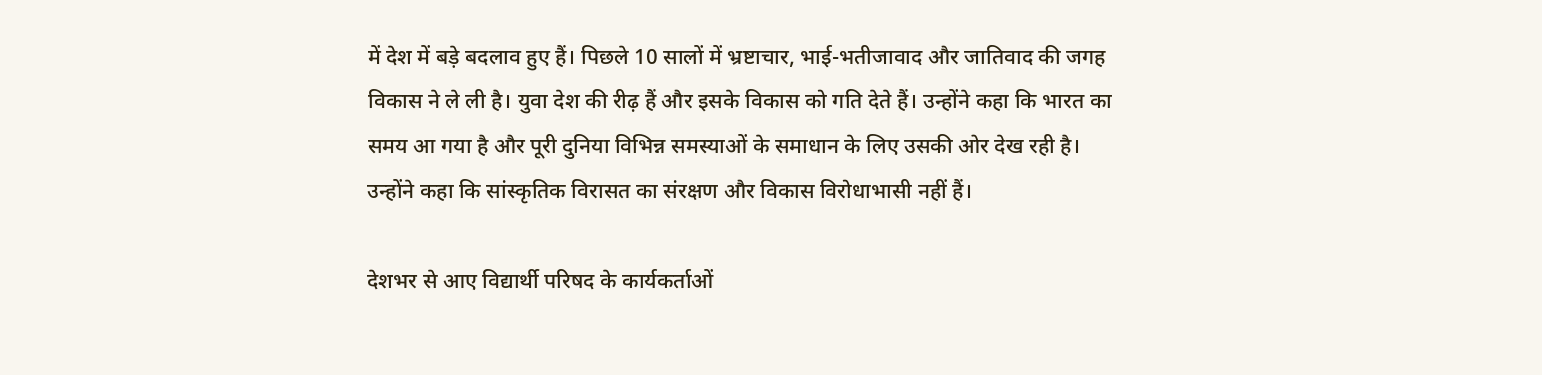में देश में बड़े बदलाव हुए हैं। पिछले 10 सालों में भ्रष्टाचार, भाई-भतीजावाद और जातिवाद की जगह विकास ने ले ली है। युवा देश की रीढ़ हैं और इसके विकास को गति देते हैं। उन्होंने कहा कि भारत का समय आ गया है और पूरी दुनिया विभिन्न समस्याओं के समाधान के लिए उसकी ओर देख रही है। उन्होंने कहा कि सांस्कृतिक विरासत का संरक्षण और विकास विरोधाभासी नहीं हैं।

देशभर से आए विद्यार्थी परिषद के कार्यकर्ताओं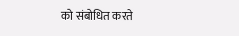को संबोधित करते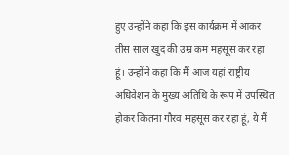हुए उन्होंने कहा कि इस कार्यक्रम में आकर तीस साल खुद की उम्र कम महसूस कर रहा हूं। उन्होंने कहा कि मैं आज यहां राष्ट्रीय अधिवेशन के मुख्य अतिथि के रूप में उपस्थित होकर कितना गौरव महसूस कर रहा हूं, ये मैं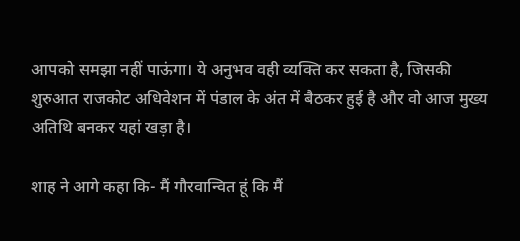आपको समझा नहीं पाऊंगा। ये अनुभव वही व्यक्ति कर सकता है, जिसकी शुरुआत राजकोट अधिवेशन में पंडाल के अंत में बैठकर हुई है और वो आज मुख्य अतिथि बनकर यहां खड़ा है।

शाह ने आगे कहा कि- मैं गौरवान्वित हूं कि मैं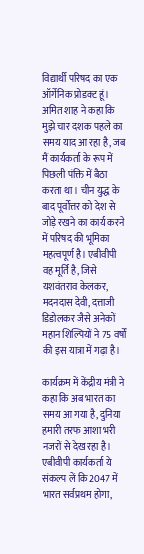विद्यार्थी परिषद का एक ऑर्गेनिक प्रोडक्ट हूं। अमित शाह ने कहा कि मुझे चार दशक पहले का समय याद आ रहा है, जब मैं कार्यकर्ता के रूप में पिछली पंक्ति में बैठा करता था। चीन युद्ध के बाद पूर्वोत्तर को देश से जोड़े रखने का कार्य करने में परिषद की भूमिका महत्वपूर्ण है। एबीवीपी वह मूर्ति है, जिसे यशवंतराव केलकर, मदनदास देवी, दत्ताजी डिडोलकर जैसे अनेकों महान शिल्पियों ने 75 वर्षों की इस यात्रा में गढ़ा है।

कार्यक्रम में केंद्रीय मंत्री ने कहा कि अब भारत का समय आ गया है, दुनिया हमारी तरफ आशा भरी नजरों से देख रहा है। एबीवीपी कार्यकर्ता ये संकल्प लें कि 2047 में भारत सर्वप्रथम होगा,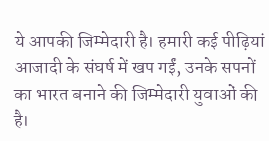ये आपकी जिम्मेदारी है। हमारी कई पीढ़ियां आजादी के संघर्ष में खप गईं, उनके सपनों का भारत बनाने की जिम्मेदारी युवाओं की है।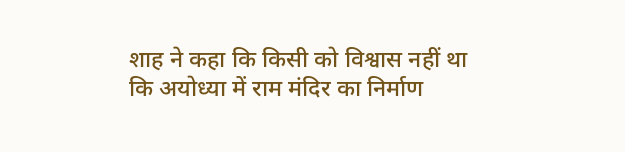शाह ने कहा कि किसी को विश्वास नहीं था कि अयोध्या में राम मंदिर का निर्माण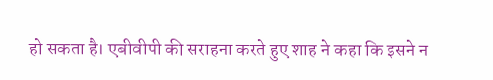हो सकता है। एबीवीपी की सराहना करते हुए शाह ने कहा कि इसने न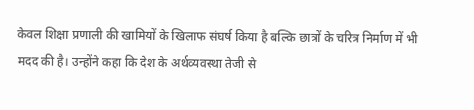केवल शिक्षा प्रणाली की खामियों के खिलाफ संघर्ष किया है बल्कि छात्रों के चरित्र निर्माण में भी मदद की है। उन्होंने कहा कि देश के अर्थव्यवस्था तेजी से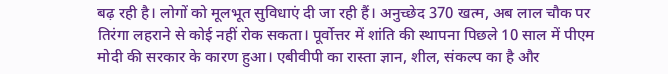बढ़ रही है। लोगों को मूलभूत सुविधाएं दी जा रही हैं। अनुच्छेद 370 खत्म, अब लाल चौक पर तिरंगा लहराने से कोई नहीं रोक सकता। पूर्वोत्तर में शांति की स्थापना पिछले 10 साल में पीएम मोदी की सरकार के कारण हुआ। एबीवीपी का रास्ता ज्ञान, शील, संकल्प का है और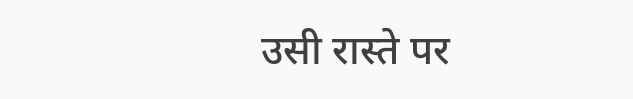उसी रास्ते पर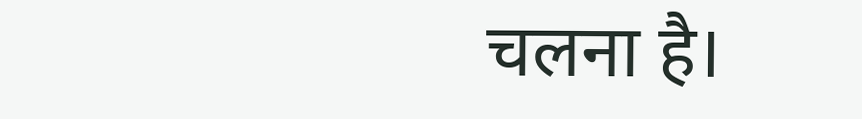चलना है।